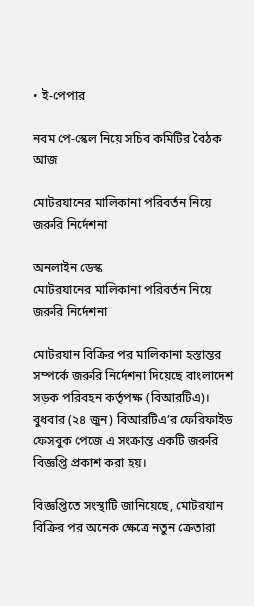• ই-পেপার

নবম পে-স্কেল নিয়ে সচিব কমিটির বৈঠক আজ

মোটরযানের মালিকানা পরিবর্তন নিয়ে জরুরি নির্দেশনা

অনলাইন ডেস্ক
মোটরযানের মালিকানা পরিবর্তন নিয়ে জরুরি নির্দেশনা

মোটরযান বিক্রির পর মালিকানা হস্তান্তর সম্পর্কে জরুরি নির্দেশনা দিয়েছে বাংলাদেশ সড়ক পরিবহন কর্তৃপক্ষ (বিআরটিএ)। বুধবার (২৪ জুন) বিআরটিএ’র ফেরিফাইড ফেসবুক পেজে এ সংক্রান্ত একটি জরুরি বিজ্ঞপ্তি প্রকাশ করা হয়।

বিজ্ঞপ্তিতে সংস্থাটি জানিয়েছে, মোটরযান বিক্রির পর অনেক ক্ষেত্রে নতুন ক্রেতারা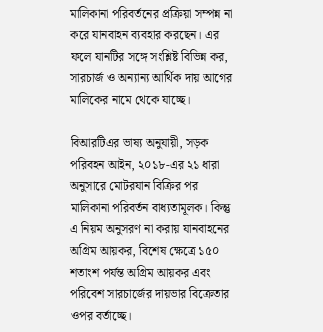মালিকানা পরিবর্তনের প্রক্রিয়া সম্পন্ন না করে যানবাহন ব্যবহার করছেন। এর ফলে যানটির সঙ্গে সংশ্লিষ্ট বিভিন্ন কর, সারচার্জ ও অন্যান্য আর্থিক দায় আগের মালিকের নামে থেকে যাচ্ছে।

বিআরটিএর ভাষ্য অনুযায়ী, সড়ক পরিবহন আইন, ২০১৮-এর ২১ ধারা অনুসারে মোটরযান বিক্রির পর মালিকানা পরিবর্তন বাধ্যতামূলক। কিন্তু এ নিয়ম অনুসরণ না করায় যানবাহনের অগ্রিম আয়কর, বিশেষ ক্ষেত্রে ১৫০ শতাংশ পর্যন্ত অগ্রিম আয়কর এবং পরিবেশ সারচার্জের দায়ভার বিক্রেতার ওপর বর্তাচ্ছে।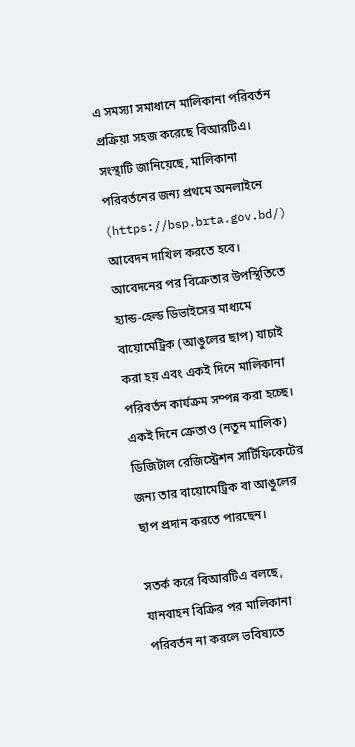এ সমস্যা সমাধানে মালিকানা পরিবর্তন প্রক্রিয়া সহজ করেছে বিআরটিএ। সংস্থাটি জানিয়েছে, মালিকানা পরিবর্তনের জন্য প্রথমে অনলাইনে (https://bsp.brta.gov.bd/) আবেদন দাখিল করতে হবে। আবেদনের পর বিক্রেতার উপস্থিতিতে হ্যান্ড-হেল্ড ডিভাইসের মাধ্যমে বায়োমেট্রিক (আঙুলের ছাপ) যাচাই করা হয় এবং একই দিনে মালিকানা পরিবর্তন কার্যক্রম সম্পন্ন করা হচ্ছে। একই দিনে ক্রেতাও (নতুন মালিক) ডিজিটাল রেজিস্ট্রেশন সার্টিফিকেটের জন্য তার বায়োমেট্রিক বা আঙুলের ছাপ প্রদান করতে পারছেন।

সতর্ক করে বিআরটিএ বলছে, যানবাহন বিক্রির পর মালিকানা পরিবর্তন না করলে ভবিষ্যতে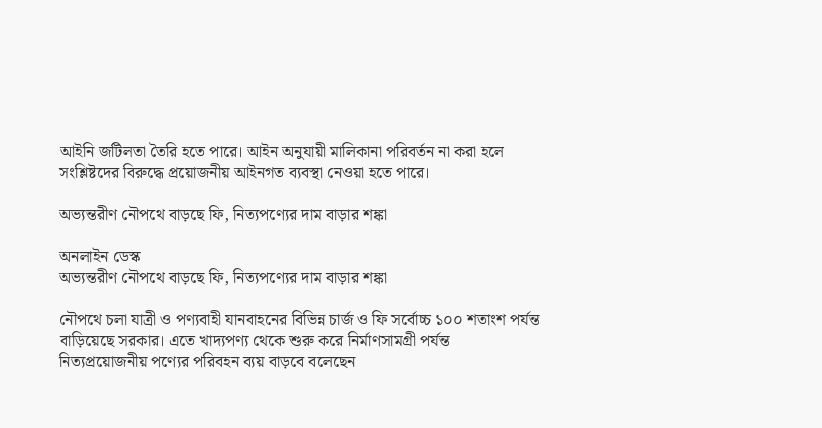আইনি জটিলতা তৈরি হতে পারে। আইন অনুযায়ী মালিকানা পরিবর্তন না করা হলে সংশ্লিষ্টদের বিরুদ্ধে প্রয়োজনীয় আইনগত ব্যবস্থা নেওয়া হতে পারে।

অভ্যন্তরীণ নৌপথে বাড়ছে ফি, নিত্যপণ্যের দাম বাড়ার শঙ্কা

অনলাইন ডেস্ক
অভ্যন্তরীণ নৌপথে বাড়ছে ফি, নিত্যপণ্যের দাম বাড়ার শঙ্কা

নৌপথে চলা যাত্রী ও পণ্যবাহী যানবাহনের বিভিন্ন চার্জ ও ফি সর্বোচ্চ ১০০ শতাংশ পর্যন্ত বাড়িয়েছে সরকার। এতে খাদ্যপণ্য থেকে শুরু করে নির্মাণসামগ্রী পর্যন্ত নিত্যপ্রয়োজনীয় পণ্যের পরিবহন ব্যয় বাড়বে বলেছেন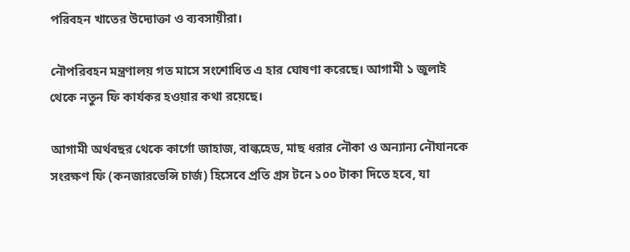পরিবহন খাতের উদ্যোক্তা ও ব্যবসায়ীরা।

নৌপরিবহন মন্ত্রণালয় গত মাসে সংশোধিত এ হার ঘোষণা করেছে। আগামী ১ জুলাই থেকে নতুন ফি কার্যকর হওয়ার কথা রয়েছে।

আগামী অর্থবছর থেকে কার্গো জাহাজ, বাল্কহেড, মাছ ধরার নৌকা ও অন্যান্য নৌযানকে সংরক্ষণ ফি (কনজারভেন্সি চার্জ) হিসেবে প্রতি গ্রস টনে ১০০ টাকা দিতে হবে, যা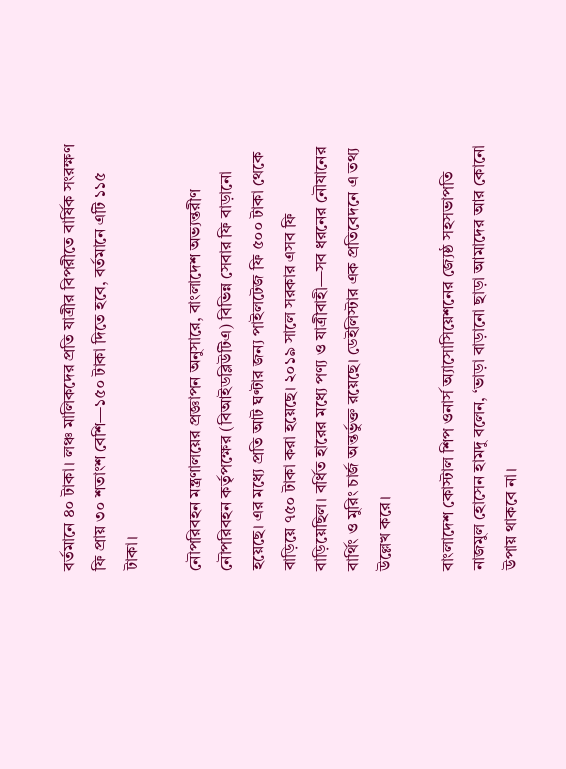বর্তমানে ৪০ টাকা। লঞ্চ মালিকদের প্রতি যাত্রীর বিপরীতে বার্ষিক সংরক্ষণ ফি প্রায় ৩০ শতাংশ বেশি—১৫০ টাকা দিতে হবে, বর্তমানে এটি ১১৫ টাকা।

নৌপরিবহন মন্ত্রণালয়ের প্রজ্ঞাপন অনুসারে, বাংলাদেশ অভ্যন্তরীণ নৌপরিবহন কর্তৃপক্ষের (বিআইডব্লিউটিএ) বিভিন্ন সেবার ফি বাড়ানো হয়েছে। এর মধ্যে প্রতি আট ঘণ্টার জন্য পাইলটেজ ফি ৫০০ টাকা থেকে বাড়িয়ে ৭৫০ টাকা করা হয়েছে। ২০১৯ সালে সরকার এসব ফি বাড়িয়েছিল। বর্ধিত হারের মধ্যে পণ্য ও যাত্রীবাহী—সব ধরনের নৌযানের বার্থিং ও মুরিং চার্জ অন্তর্ভুক্ত রয়েছে। ডেইলিস্টার এক প্রতিবেদনে এ তথ্য উল্লেখ করে।

বাংলাদেশ কোস্টাল শিপ ওনার্স অ্যাসোসিয়েশনের জ্যেষ্ঠ সহসভাপতি নাজমুল হোসেন হামদু বলেন, ‘ভাড়া বাড়ানো ছাড়া আমাদের আর কোনো উপায় থাকবে না।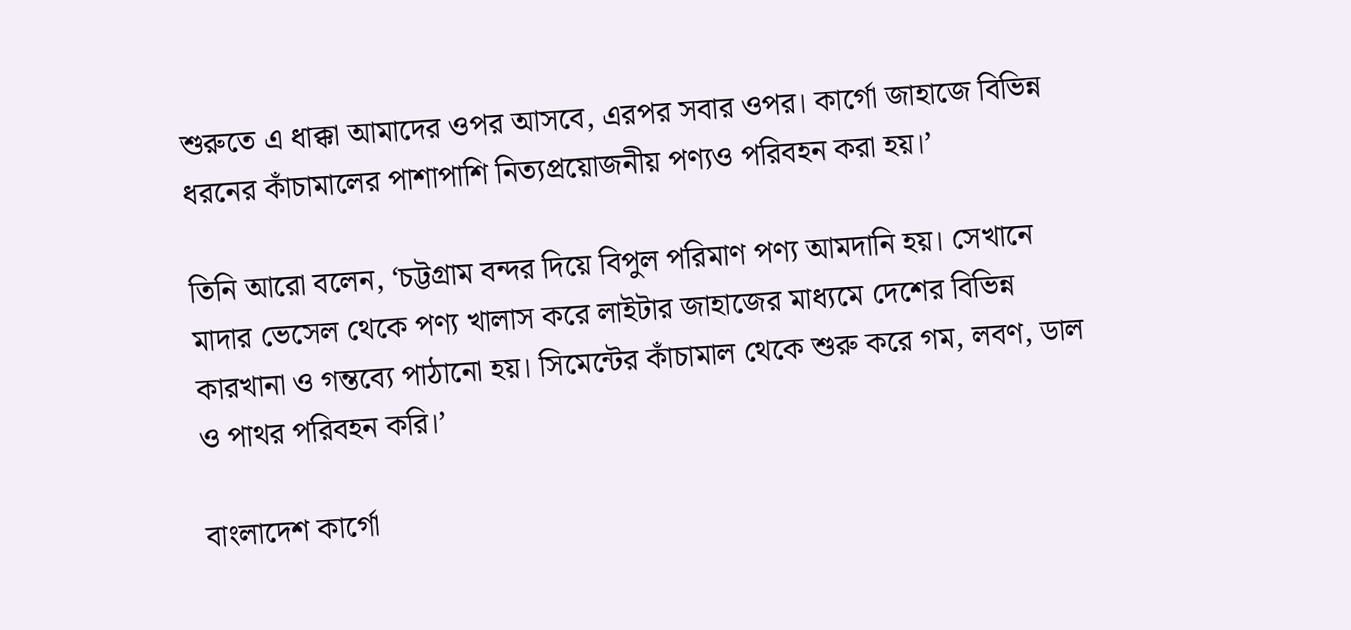শুরুতে এ ধাক্কা আমাদের ওপর আসবে, এরপর সবার ওপর। কার্গো জাহাজে বিভিন্ন ধরনের কাঁচামালের পাশাপাশি নিত্যপ্রয়োজনীয় পণ্যও পরিবহন করা হয়।’

তিনি আরো বলেন, ‘চট্টগ্রাম বন্দর দিয়ে বিপুল পরিমাণ পণ্য আমদানি হয়। সেখানে মাদার ভেসেল থেকে পণ্য খালাস করে লাইটার জাহাজের মাধ্যমে দেশের বিভিন্ন কারখানা ও গন্তব্যে পাঠানো হয়। সিমেন্টের কাঁচামাল থেকে শুরু করে গম, লবণ, ডাল ও পাথর পরিবহন করি।’

বাংলাদেশ কার্গো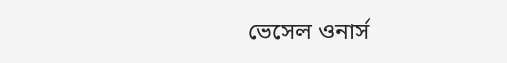ভেসেল ওনার্স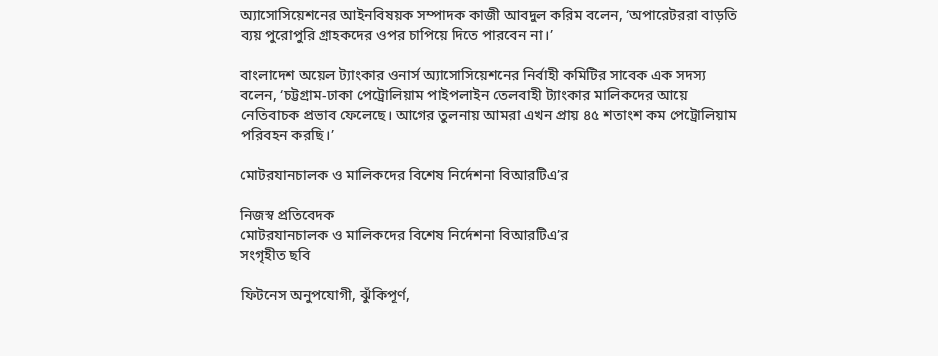অ্যাসোসিয়েশনের আইনবিষয়ক সম্পাদক কাজী আবদুল করিম বলেন, ‘অপারেটররা বাড়তি ব্যয় পুরোপুরি গ্রাহকদের ওপর চাপিয়ে দিতে পারবেন না।’

বাংলাদেশ অয়েল ট্যাংকার ওনার্স অ্যাসোসিয়েশনের নির্বাহী কমিটির সাবেক এক সদস্য বলেন, ‘চট্টগ্রাম-ঢাকা পেট্রোলিয়াম পাইপলাইন তেলবাহী ট্যাংকার মালিকদের আয়ে নেতিবাচক প্রভাব ফেলেছে। আগের তুলনায় আমরা এখন প্রায় ৪৫ শতাংশ কম পেট্রোলিয়াম পরিবহন করছি।’

মোটরযানচালক ও মালিকদের বিশেষ নির্দেশনা বিআরটিএ’র

নিজস্ব প্রতিবেদক
মোটরযানচালক ও মালিকদের বিশেষ নির্দেশনা বিআরটিএ’র
সংগৃহীত ছবি

ফিটনেস অনুপযোগী, ঝুঁকিপূর্ণ,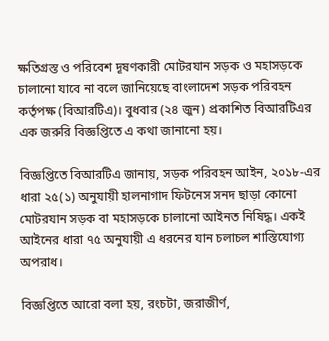ক্ষতিগ্রস্ত ও পরিবেশ দূষণকারী মোটরযান সড়ক ও মহাসড়কে চালানো যাবে না বলে জানিয়েছে বাংলাদেশ সড়ক পরিবহন কর্তৃপক্ষ (বিআরটিএ)। বুধবার (২৪ জুন) প্রকাশিত বিআরটিএর এক জরুরি বিজ্ঞপ্তিতে এ কথা জানানো হয়।

বিজ্ঞপ্তিতে বিআরটিএ জানায়, সড়ক পরিবহন আইন, ২০১৮-এর ধারা ২৫(১) অনুযায়ী হালনাগাদ ফিটনেস সনদ ছাড়া কোনো মোটরযান সড়ক বা মহাসড়কে চালানো আইনত নিষিদ্ধ। একই আইনের ধারা ৭৫ অনুযায়ী এ ধরনের যান চলাচল শাস্তিযোগ্য অপরাধ।

বিজ্ঞপ্তিতে আরো বলা হয়, রংচটা, জরাজীর্ণ,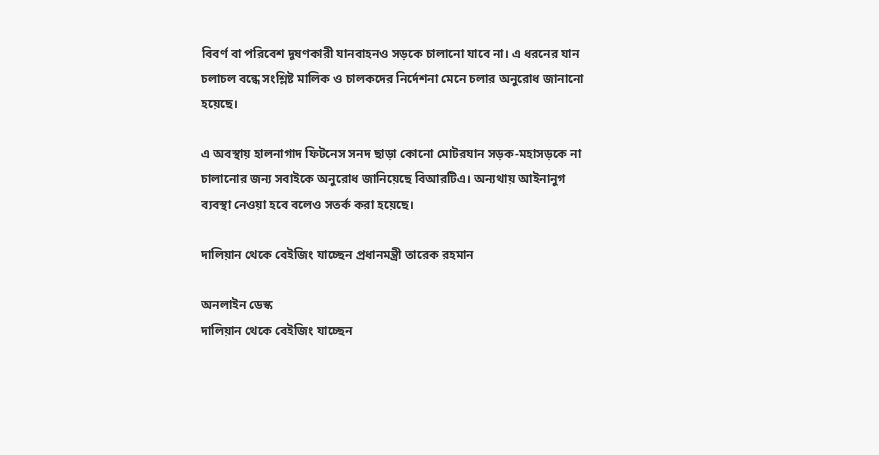বিবর্ণ বা পরিবেশ দূষণকারী যানবাহনও সড়কে চালানো যাবে না। এ ধরনের যান চলাচল বন্ধে সংশ্লিষ্ট মালিক ও চালকদের নির্দেশনা মেনে চলার অনুরোধ জানানো হয়েছে।

এ অবস্থায় হালনাগাদ ফিটনেস সনদ ছাড়া কোনো মোটরযান সড়ক-মহাসড়কে না চালানোর জন্য সবাইকে অনুরোধ জানিয়েছে বিআরটিএ। অন্যথায় আইনানুগ ব্যবস্থা নেওয়া হবে বলেও সতর্ক করা হয়েছে।

দালিয়ান থেকে বেইজিং যাচ্ছেন প্রধানমন্ত্রী তারেক রহমান

অনলাইন ডেস্ক
দালিয়ান থেকে বেইজিং যাচ্ছেন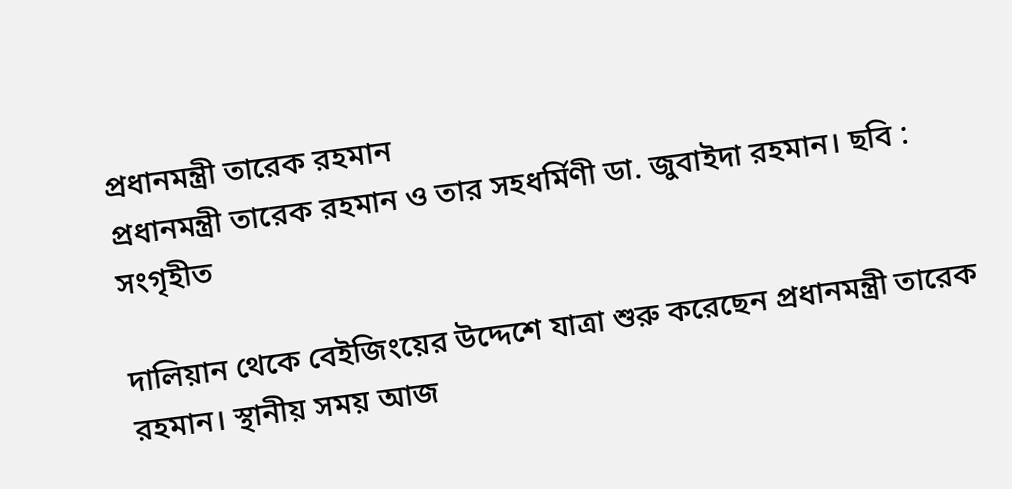প্রধানমন্ত্রী তারেক রহমান
প্রধানমন্ত্রী তারেক রহমান ও তার সহধর্মিণী ডা. জুবাইদা রহমান। ছবি : সংগৃহীত

দালিয়ান থেকে বেইজিংয়ের উদ্দেশে যাত্রা শুরু করেছেন প্রধানমন্ত্রী তারেক রহমান। স্থানীয় সময় আজ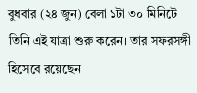বুধবার (২৪ জুন) বেলা ১টা ৩০ মিনিটে তিনি এই যাত্রা শুরু করেন। তার সফরসঙ্গী হিসেবে রয়েছেন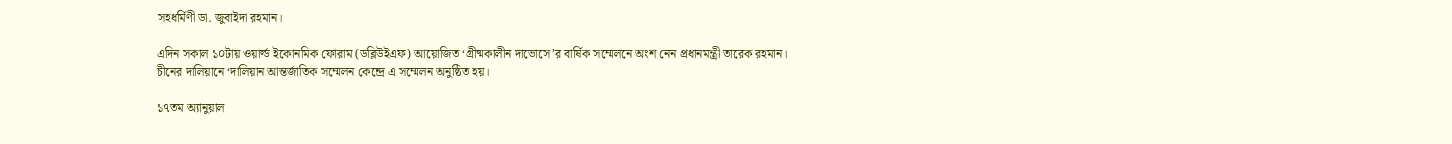সহধর্মিণী ডা. জুবাইদা রহমান।

এদিন সকাল ১০টায় ওয়ার্ল্ড ইকোনমিক ফোরাম (ডব্লিউইএফ) আয়োজিত ‘গ্রীষ্মকালীন দাভোসে’র বার্ষিক সম্মেলনে অংশ নেন প্রধানমন্ত্রী তারেক রহমান। চীনের দালিয়ানে ‘দালিয়ান আন্তর্জাতিক সম্মেলন কেন্দ্রে এ সম্মেলন অনুষ্ঠিত হয়।

১৭তম অ্যানুয়াল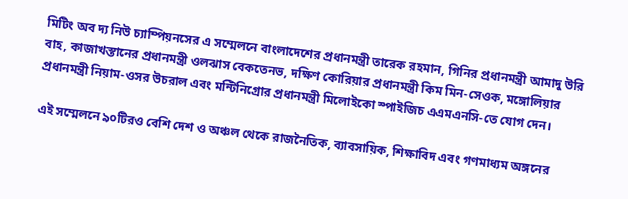মিটিং অব দ্য নিউ চ্যাম্পিয়নসের এ সম্মেলনে বাংলাদেশের প্রধানমন্ত্রী তারেক রহমান, গিনির প্রধানমন্ত্রী আমাদু উরি বাহ, কাজাখস্তানের প্রধানমন্ত্রী ওলঝাস বেকতেনভ, দক্ষিণ কোরিয়ার প্রধানমন্ত্রী কিম মিন-সেওক, মঙ্গোলিয়ার প্রধানমন্ত্রী নিয়াম-ওসর উচরাল এবং মন্টিনিগ্রোর প্রধানমন্ত্রী মিলোইকো স্পাইজিচ এএমএনসি-তে যোগ দেন।

এই সম্মেলনে ৯০টিরও বেশি দেশ ও অঞ্চল থেকে রাজনৈতিক, ব্যাবসায়িক, শিক্ষাবিদ এবং গণমাধ্যম অঙ্গনের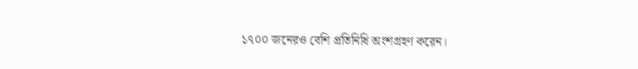১৭০০ জনেরও বেশি প্রতিনিধি অংশগ্রহণ করেন।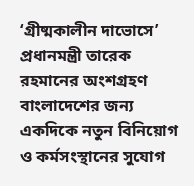‘গ্রীষ্মকালীন দাভোসে’ প্রধানমন্ত্রী তারেক রহমানের অংশগ্রহণ বাংলাদেশের জন্য একদিকে নতুন বিনিয়োগ ও কর্মসংস্থানের সুযোগ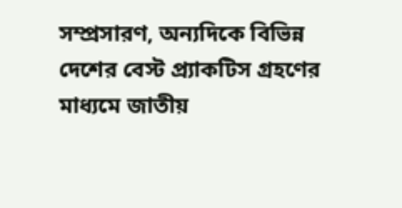সম্প্রসারণ, অন্যদিকে বিভিন্ন দেশের বেস্ট প্র্যাকটিস গ্রহণের মাধ্যমে জাতীয়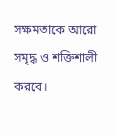সক্ষমতাকে আরো সমৃদ্ধ ও শক্তিশালী করবে।